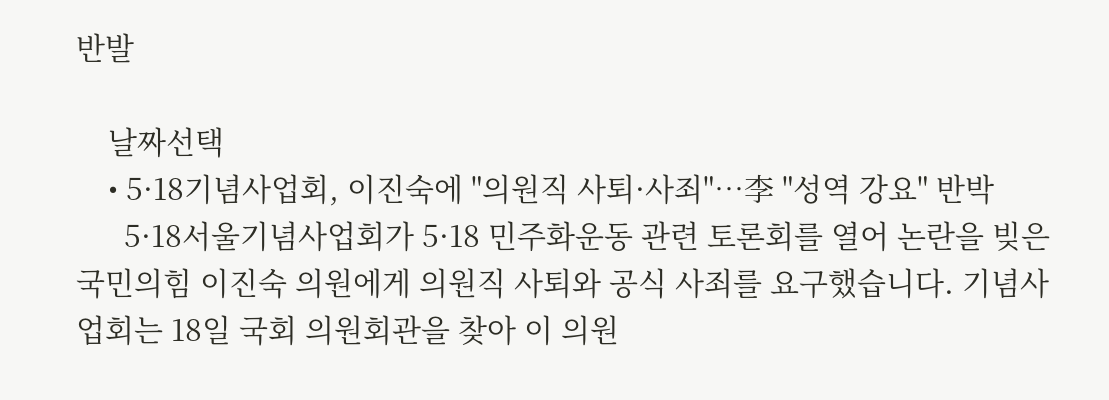반발

    날짜선택
    • 5·18기념사업회, 이진숙에 "의원직 사퇴·사죄"…李 "성역 강요" 반박
      5·18서울기념사업회가 5·18 민주화운동 관련 토론회를 열어 논란을 빚은 국민의힘 이진숙 의원에게 의원직 사퇴와 공식 사죄를 요구했습니다. 기념사업회는 18일 국회 의원회관을 찾아 이 의원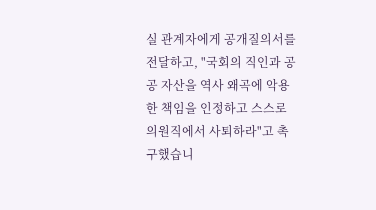실 관계자에게 공개질의서를 전달하고, "국회의 직인과 공공 자산을 역사 왜곡에 악용한 책임을 인정하고 스스로 의원직에서 사퇴하라"고 촉구했습니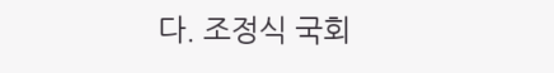다. 조정식 국회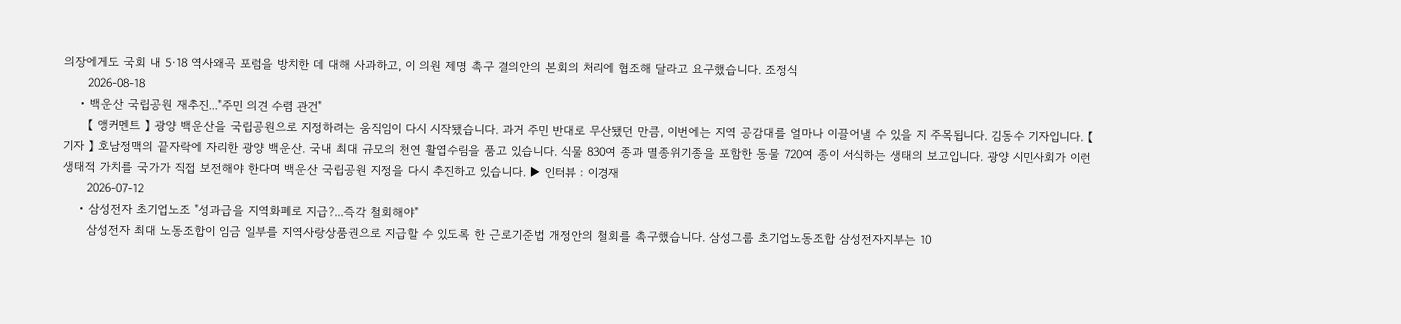의장에게도 국회 내 5·18 역사왜곡 포럼을 방치한 데 대해 사과하고, 이 의원 제명 촉구 결의안의 본회의 처리에 협조해 달라고 요구했습니다. 조정식
      2026-08-18
    • 백운산 국립공원 재추진..."주민 의견 수렴 관건"
      【 앵커멘트 】 광양 백운산을 국립공원으로 지정하려는 움직임이 다시 시작됐습니다. 과거 주민 반대로 무산됐던 만큼, 이번에는 지역 공감대를 얼마나 이끌어낼 수 있을 지 주목됩니다. 김동수 기자입니다. 【 기자 】 호남정맥의 끝자락에 자리한 광양 백운산. 국내 최대 규모의 천연 활엽수림을 품고 있습니다. 식물 830여 종과 멸종위기종을 포함한 동물 720여 종이 서식하는 생태의 보고입니다. 광양 시민사회가 이런 생태적 가치를 국가가 직접 보전해야 한다며 백운산 국립공원 지정을 다시 추진하고 있습니다. ▶ 인터뷰 : 이경재
      2026-07-12
    • 삼성전자 초기업노조 "성과급을 지역화폐로 지급?...즉각 철회해야"
      삼성전자 최대 노동조합이 임금 일부를 지역사랑상품권으로 지급할 수 있도록 한 근로기준법 개정안의 철회를 촉구했습니다. 삼성그룹 초기업노동조합 삼성전자지부는 10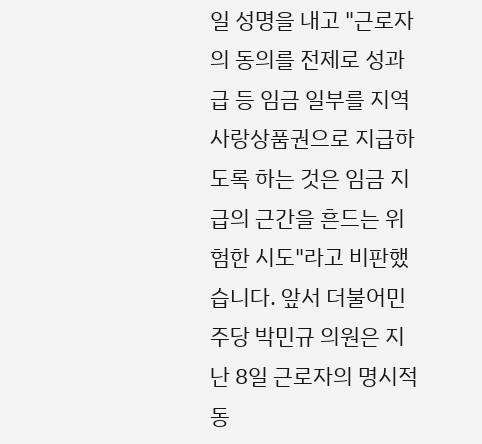일 성명을 내고 "근로자의 동의를 전제로 성과급 등 임금 일부를 지역사랑상품권으로 지급하도록 하는 것은 임금 지급의 근간을 흔드는 위험한 시도"라고 비판했습니다. 앞서 더불어민주당 박민규 의원은 지난 8일 근로자의 명시적 동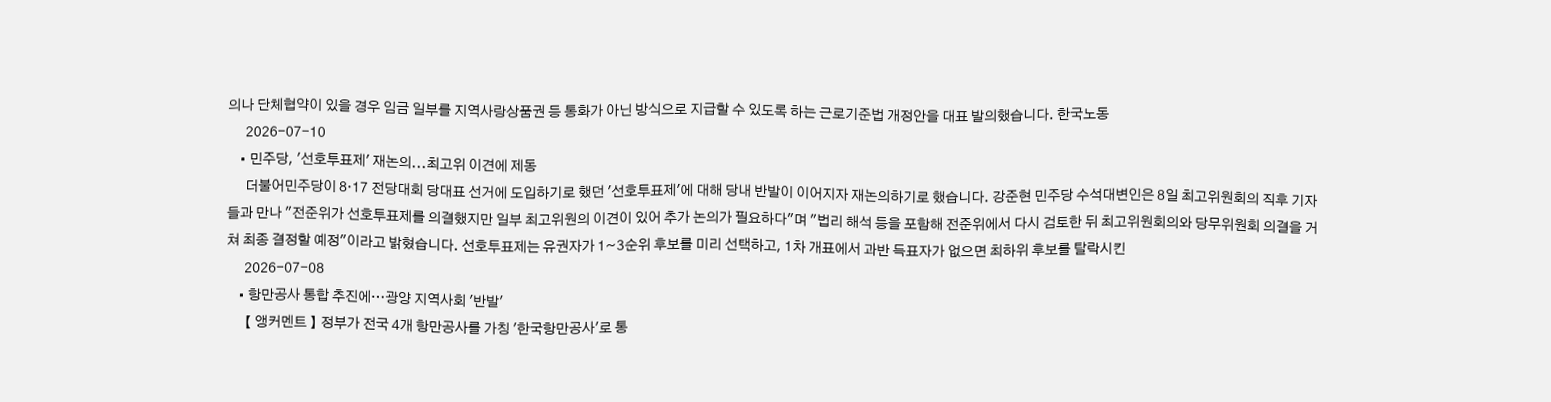의나 단체협약이 있을 경우 임금 일부를 지역사랑상품권 등 통화가 아닌 방식으로 지급할 수 있도록 하는 근로기준법 개정안을 대표 발의했습니다. 한국노동
      2026-07-10
    • 민주당, '선호투표제' 재논의...최고위 이견에 제동
      더불어민주당이 8·17 전당대회 당대표 선거에 도입하기로 했던 '선호투표제'에 대해 당내 반발이 이어지자 재논의하기로 했습니다. 강준현 민주당 수석대변인은 8일 최고위원회의 직후 기자들과 만나 "전준위가 선호투표제를 의결했지만 일부 최고위원의 이견이 있어 추가 논의가 필요하다"며 "법리 해석 등을 포함해 전준위에서 다시 검토한 뒤 최고위원회의와 당무위원회 의결을 거쳐 최종 결정할 예정"이라고 밝혔습니다. 선호투표제는 유권자가 1~3순위 후보를 미리 선택하고, 1차 개표에서 과반 득표자가 없으면 최하위 후보를 탈락시킨
      2026-07-08
    • 항만공사 통합 추진에…광양 지역사회 '반발'
      【 앵커멘트 】 정부가 전국 4개 항만공사를 가칭 '한국항만공사'로 통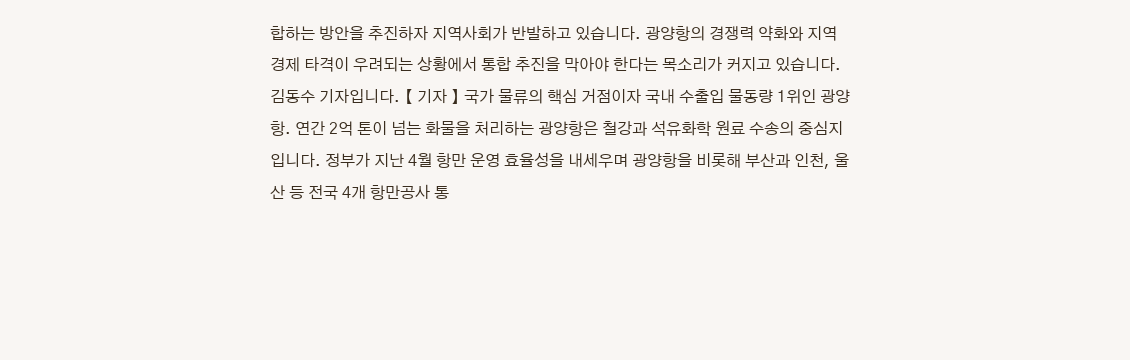합하는 방안을 추진하자 지역사회가 반발하고 있습니다. 광양항의 경쟁력 약화와 지역 경제 타격이 우려되는 상황에서 통합 추진을 막아야 한다는 목소리가 커지고 있습니다. 김동수 기자입니다. 【 기자 】 국가 물류의 핵심 거점이자 국내 수출입 물동량 1위인 광양항. 연간 2억 톤이 넘는 화물을 처리하는 광양항은 철강과 석유화학 원료 수송의 중심지입니다. 정부가 지난 4월 항만 운영 효율성을 내세우며 광양항을 비롯해 부산과 인천, 울산 등 전국 4개 항만공사 통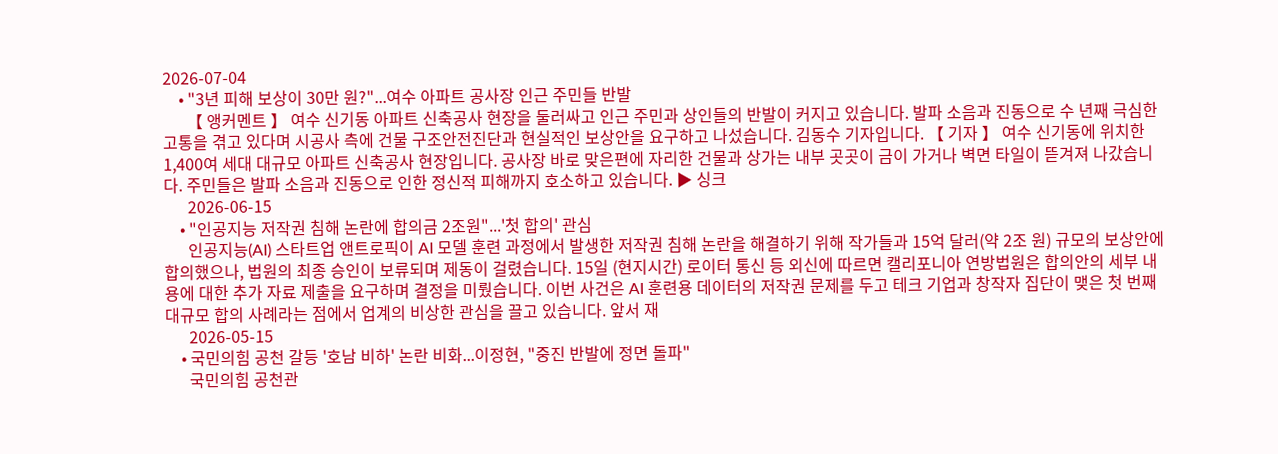2026-07-04
    • "3년 피해 보상이 30만 원?"...여수 아파트 공사장 인근 주민들 반발
      【 앵커멘트 】 여수 신기동 아파트 신축공사 현장을 둘러싸고 인근 주민과 상인들의 반발이 커지고 있습니다. 발파 소음과 진동으로 수 년째 극심한 고통을 겪고 있다며 시공사 측에 건물 구조안전진단과 현실적인 보상안을 요구하고 나섰습니다. 김동수 기자입니다. 【 기자 】 여수 신기동에 위치한 1,400여 세대 대규모 아파트 신축공사 현장입니다. 공사장 바로 맞은편에 자리한 건물과 상가는 내부 곳곳이 금이 가거나 벽면 타일이 뜯겨져 나갔습니다. 주민들은 발파 소음과 진동으로 인한 정신적 피해까지 호소하고 있습니다. ▶ 싱크
      2026-06-15
    • "인공지능 저작권 침해 논란에 합의금 2조원"...'첫 합의' 관심
      인공지능(AI) 스타트업 앤트로픽이 AI 모델 훈련 과정에서 발생한 저작권 침해 논란을 해결하기 위해 작가들과 15억 달러(약 2조 원) 규모의 보상안에 합의했으나, 법원의 최종 승인이 보류되며 제동이 걸렸습니다. 15일 (현지시간) 로이터 통신 등 외신에 따르면 캘리포니아 연방법원은 합의안의 세부 내용에 대한 추가 자료 제출을 요구하며 결정을 미뤘습니다. 이번 사건은 AI 훈련용 데이터의 저작권 문제를 두고 테크 기업과 창작자 집단이 맺은 첫 번째 대규모 합의 사례라는 점에서 업계의 비상한 관심을 끌고 있습니다. 앞서 재
      2026-05-15
    • 국민의힘 공천 갈등 '호남 비하' 논란 비화...이정현, "중진 반발에 정면 돌파"
      국민의힘 공천관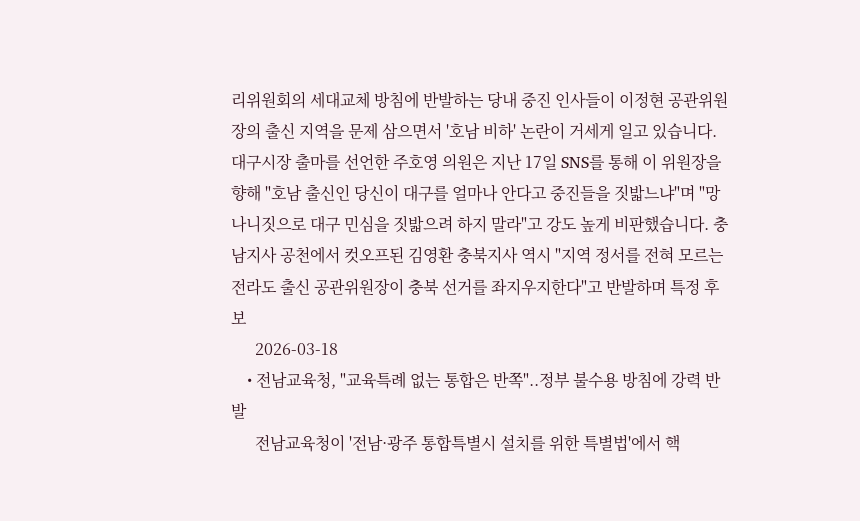리위원회의 세대교체 방침에 반발하는 당내 중진 인사들이 이정현 공관위원장의 출신 지역을 문제 삼으면서 '호남 비하' 논란이 거세게 일고 있습니다. 대구시장 출마를 선언한 주호영 의원은 지난 17일 SNS를 통해 이 위원장을 향해 "호남 출신인 당신이 대구를 얼마나 안다고 중진들을 짓밟느냐"며 "망나니짓으로 대구 민심을 짓밟으려 하지 말라"고 강도 높게 비판했습니다. 충남지사 공천에서 컷오프된 김영환 충북지사 역시 "지역 정서를 전혀 모르는 전라도 출신 공관위원장이 충북 선거를 좌지우지한다"고 반발하며 특정 후보
      2026-03-18
    • 전남교육청, "교육특례 없는 통합은 반쪽"..정부 불수용 방침에 강력 반발
      전남교육청이 '전남·광주 통합특별시 설치를 위한 특별법'에서 핵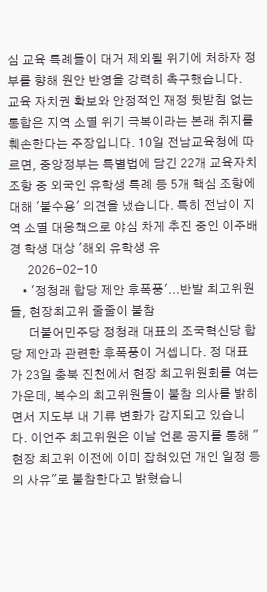심 교육 특례들이 대거 제외될 위기에 처하자 정부를 향해 원안 반영을 강력히 촉구했습니다. 교육 자치권 확보와 안정적인 재정 뒷받침 없는 통합은 지역 소멸 위기 극복이라는 본래 취지를 훼손한다는 주장입니다. 10일 전남교육청에 따르면, 중앙정부는 특별법에 담긴 22개 교육자치 조항 중 외국인 유학생 특례 등 5개 핵심 조항에 대해 '불수용' 의견을 냈습니다. 특히 전남이 지역 소멸 대응책으로 야심 차게 추진 중인 이주배경 학생 대상 '해외 유학생 유
      2026-02-10
    • '정청래 합당 제안 후폭풍'...반발 최고위원들, 현장최고위 줄줄이 불참
      더불어민주당 정청래 대표의 조국혁신당 합당 제안과 관련한 후폭풍이 거셉니다. 정 대표가 23일 충북 진천에서 현장 최고위원회를 여는 가운데, 복수의 최고위원들이 불참 의사를 밝히면서 지도부 내 기류 변화가 감지되고 있습니다. 이언주 최고위원은 이날 언론 공지를 통해 "현장 최고위 이전에 이미 잡혀있던 개인 일정 등의 사유"로 불참한다고 밝혔습니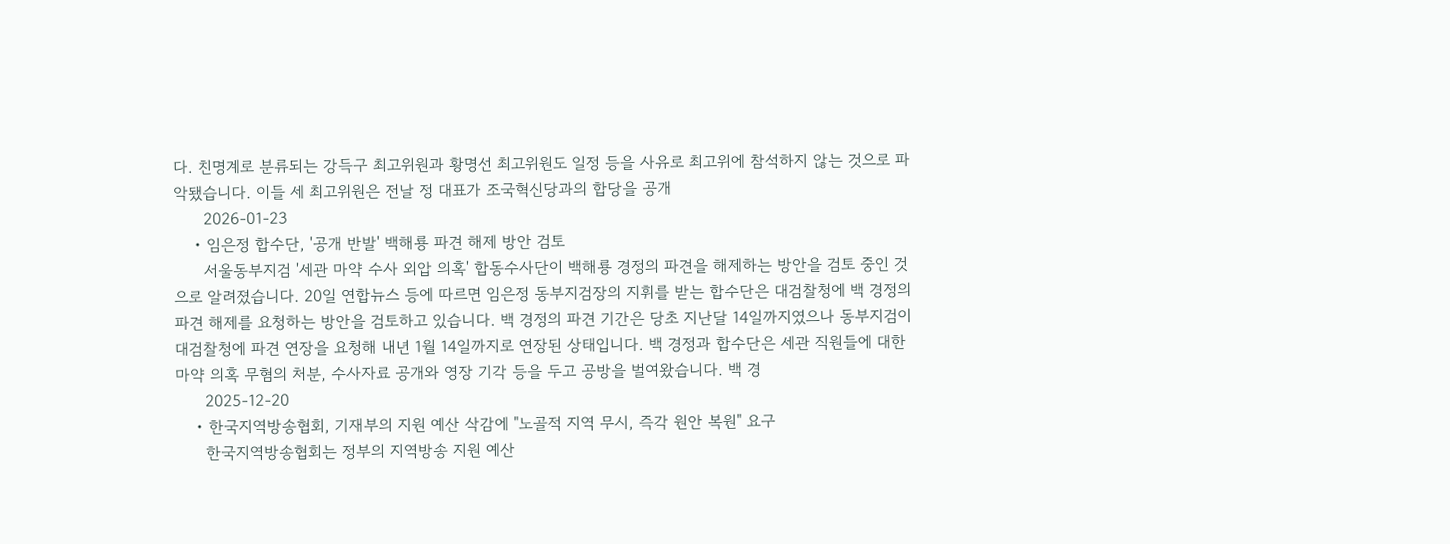다. 친명계로 분류되는 강득구 최고위원과 황명선 최고위원도 일정 등을 사유로 최고위에 참석하지 않는 것으로 파악됐습니다. 이들 세 최고위원은 전날 정 대표가 조국혁신당과의 합당을 공개
      2026-01-23
    • 임은정 합수단, '공개 반발' 백해룡 파견 해제 방안 검토
      서울동부지검 '세관 마약 수사 외압 의혹' 합동수사단이 백해룡 경정의 파견을 해제하는 방안을 검토 중인 것으로 알려졌습니다. 20일 연합뉴스 등에 따르면 임은정 동부지검장의 지휘를 받는 합수단은 대검찰청에 백 경정의 파견 해제를 요청하는 방안을 검토하고 있습니다. 백 경정의 파견 기간은 당초 지난달 14일까지였으나 동부지검이 대검찰청에 파견 연장을 요청해 내년 1월 14일까지로 연장된 상태입니다. 백 경정과 합수단은 세관 직원들에 대한 마약 의혹 무혐의 처분, 수사자료 공개와 영장 기각 등을 두고 공방을 벌여왔습니다. 백 경
      2025-12-20
    • 한국지역방송협회, 기재부의 지원 예산 삭감에 "노골적 지역 무시, 즉각 원안 복원" 요구
      한국지역방송협회는 정부의 지역방송 지원 예산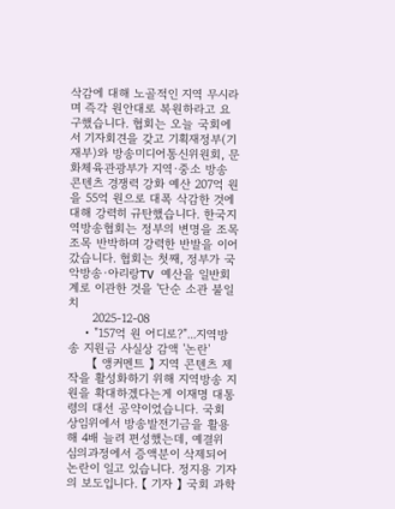삭감에 대해 노골적인 지역 무시라며 즉각 원안대로 복원하라고 요구했습니다. 협회는 오늘 국회에서 기자회견을 갖고 기획재정부(기재부)와 방송미디어통신위원회, 문화체육관광부가 지역·중소 방송 콘텐츠 경쟁력 강화 예산 207억 원을 55억 원으로 대폭 삭감한 것에 대해 강력히 규탄했습니다. 한국지역방송협회는 정부의 변명을 조목조목 반박하며 강력한 반발을 이어갔습니다. 협회는 첫째, 정부가 국악방송·아리랑TV 예산을 일반회계로 이관한 것을 '단순 소관 불일치
      2025-12-08
    • "157억 원 어디로?"...지역방송 지원금 사실상 감액 '논란'
      【 앵커멘트 】 지역 콘텐츠 제작을 활성화하기 위해 지역방송 지원을 확대하겠다는게 이재명 대통령의 대선 공약이었습니다. 국회 상임위에서 방송발전기금을 활용해 4배 늘려 편성했는데, 예결위 심의과정에서 증액분이 삭제되어 논란이 일고 있습니다. 정지용 기자의 보도입니다. 【 기자 】 국회 과학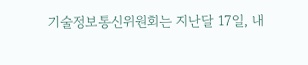기술정보통신위원회는 지난달 17일, 내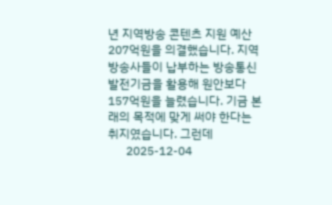년 지역방송 콘텐츠 지원 예산 207억원을 의결했습니다. 지역방송사들이 납부하는 방송통신발전기금을 활용해 원안보다 157억원을 늘렸습니다. 기금 본래의 목적에 맞게 써야 한다는 취지였습니다. 그런데
      2025-12-04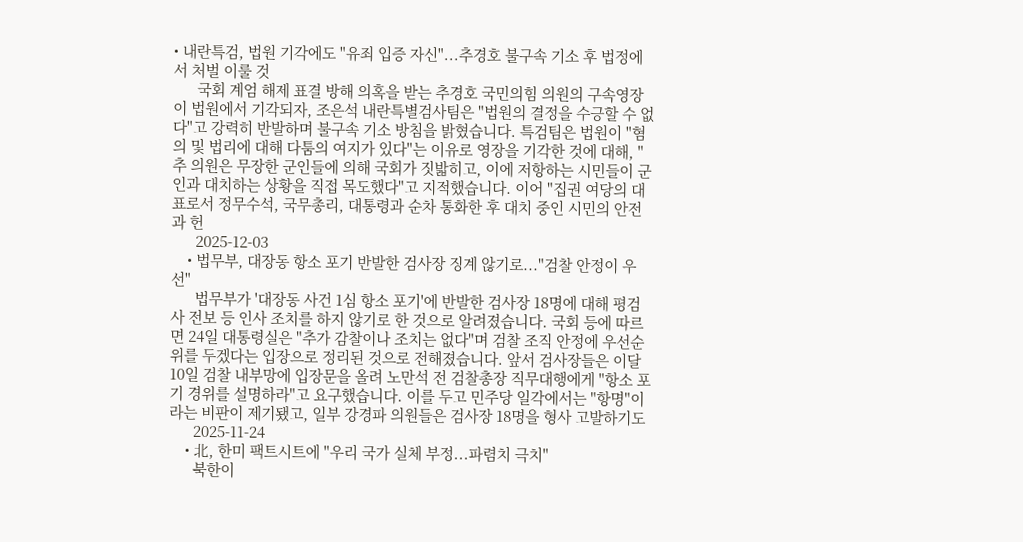• 내란특검, 법원 기각에도 "유죄 입증 자신"...추경호 불구속 기소 후 법정에서 처벌 이룰 것
      국회 계엄 해제 표결 방해 의혹을 받는 추경호 국민의힘 의원의 구속영장이 법원에서 기각되자, 조은석 내란특별검사팀은 "법원의 결정을 수긍할 수 없다"고 강력히 반발하며 불구속 기소 방침을 밝혔습니다. 특검팀은 법원이 "혐의 및 법리에 대해 다툼의 여지가 있다"는 이유로 영장을 기각한 것에 대해, "추 의원은 무장한 군인들에 의해 국회가 짓밟히고, 이에 저항하는 시민들이 군인과 대치하는 상황을 직접 목도했다"고 지적했습니다. 이어 "집권 여당의 대표로서 정무수석, 국무총리, 대통령과 순차 통화한 후 대치 중인 시민의 안전과 헌
      2025-12-03
    • 법무부, 대장동 항소 포기 반발한 검사장 징계 않기로..."검찰 안정이 우선"
      법무부가 '대장동 사건 1심 항소 포기'에 반발한 검사장 18명에 대해 평검사 전보 등 인사 조치를 하지 않기로 한 것으로 알려졌습니다. 국회 등에 따르면 24일 대통령실은 "추가 감찰이나 조치는 없다"며 검찰 조직 안정에 우선순위를 두겠다는 입장으로 정리된 것으로 전해졌습니다. 앞서 검사장들은 이달 10일 검찰 내부망에 입장문을 올려 노만석 전 검찰총장 직무대행에게 "항소 포기 경위를 설명하라"고 요구했습니다. 이를 두고 민주당 일각에서는 "항명"이라는 비판이 제기됐고, 일부 강경파 의원들은 검사장 18명을 형사 고발하기도
      2025-11-24
    • 北, 한미 팩트시트에 "우리 국가 실체 부정...파렴치 극치"
      북한이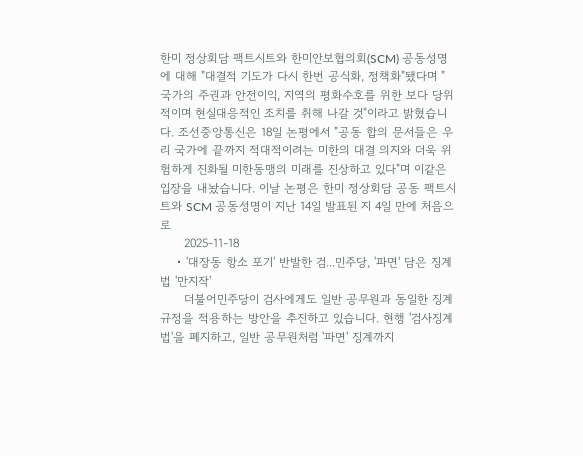한미 정상회담 팩트시트와 한미안보협의회(SCM) 공동성명에 대해 "대결적 기도가 다시 한번 공식화, 정책화"됐다며 "국가의 주권과 안전이익, 지역의 평화수호를 위한 보다 당위적이며 현실대응적인 조치를 취해 나갈 것"이라고 밝혔습니다. 조선중앙통신은 18일 논평에서 "공동 합의 문서들은 우리 국가에 끝까지 적대적이려는 미한의 대결 의지와 더욱 위험하게 진화될 미한동맹의 미래를 진상하고 있다"며 이같은 입장을 내놨습니다. 이날 논평은 한미 정상회담 공동 팩트시트와 SCM 공동성명이 지난 14일 발표된 지 4일 만에 처음으로
      2025-11-18
    • '대장동 항소 포기' 반발한 검...민주당, '파면' 담은 징계법 '만지작'
      더불어민주당이 검사에게도 일반 공무원과 동일한 징계 규정을 적용하는 방안을 추진하고 있습니다. 현행 '검사징계법'을 폐지하고, 일반 공무원처럼 '파면' 징계까지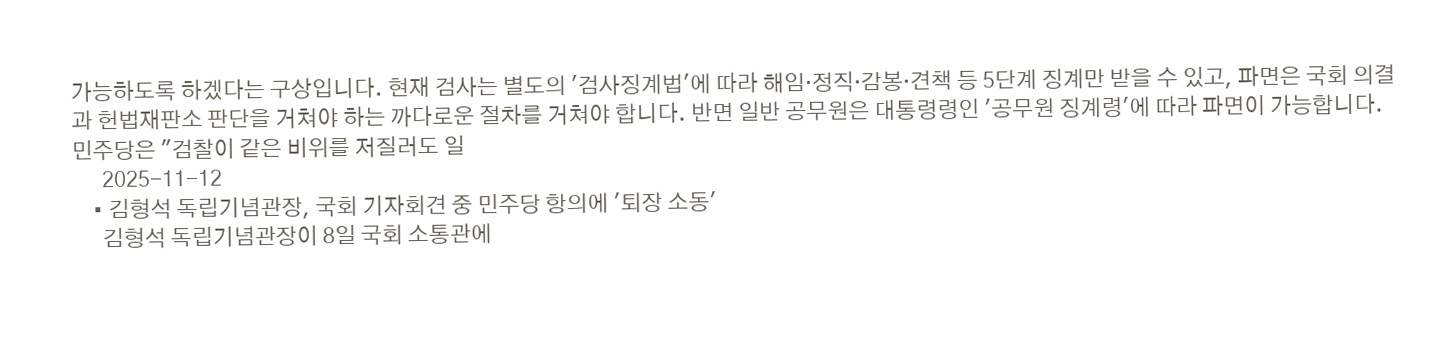가능하도록 하겠다는 구상입니다. 현재 검사는 별도의 '검사징계법'에 따라 해임·정직·감봉·견책 등 5단계 징계만 받을 수 있고, 파면은 국회 의결과 헌법재판소 판단을 거쳐야 하는 까다로운 절차를 거쳐야 합니다. 반면 일반 공무원은 대통령령인 '공무원 징계령'에 따라 파면이 가능합니다. 민주당은 "검찰이 같은 비위를 저질러도 일
      2025-11-12
    • 김형석 독립기념관장, 국회 기자회견 중 민주당 항의에 '퇴장 소동'
      김형석 독립기념관장이 8일 국회 소통관에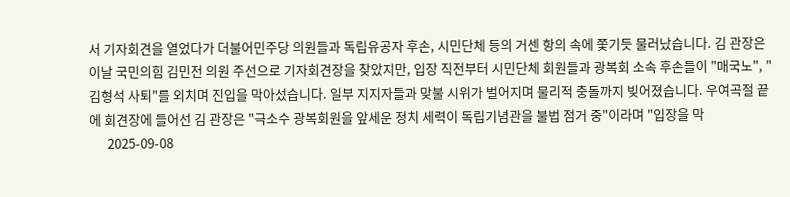서 기자회견을 열었다가 더불어민주당 의원들과 독립유공자 후손, 시민단체 등의 거센 항의 속에 쫓기듯 물러났습니다. 김 관장은 이날 국민의힘 김민전 의원 주선으로 기자회견장을 찾았지만, 입장 직전부터 시민단체 회원들과 광복회 소속 후손들이 "매국노", "김형석 사퇴"를 외치며 진입을 막아섰습니다. 일부 지지자들과 맞불 시위가 벌어지며 물리적 충돌까지 빚어졌습니다. 우여곡절 끝에 회견장에 들어선 김 관장은 "극소수 광복회원을 앞세운 정치 세력이 독립기념관을 불법 점거 중"이라며 "입장을 막
      2025-09-08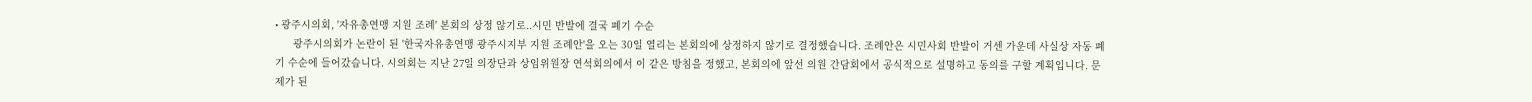• 광주시의회, '자유총연맹 지원 조례' 본회의 상정 않기로..시민 반발에 결국 폐기 수순
      광주시의회가 논란이 된 '한국자유총연맹 광주시지부 지원 조례안'을 오는 30일 열리는 본회의에 상정하지 않기로 결정했습니다. 조례안은 시민사회 반발이 거센 가운데 사실상 자동 폐기 수순에 들어갔습니다. 시의회는 지난 27일 의장단과 상임위원장 연석회의에서 이 같은 방침을 정했고, 본회의에 앞선 의원 간담회에서 공식적으로 설명하고 동의를 구할 계획입니다. 문제가 된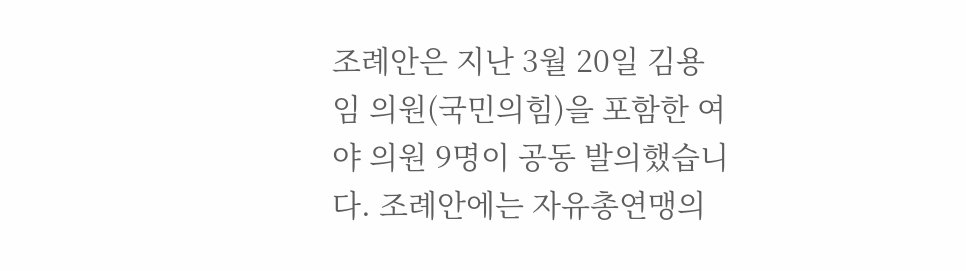조례안은 지난 3월 20일 김용임 의원(국민의힘)을 포함한 여야 의원 9명이 공동 발의했습니다. 조례안에는 자유총연맹의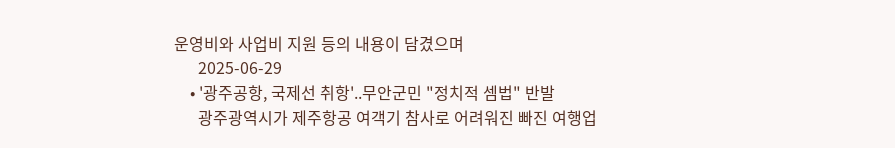운영비와 사업비 지원 등의 내용이 담겼으며
      2025-06-29
    • '광주공항, 국제선 취항'..무안군민 "정치적 셈법" 반발
      광주광역시가 제주항공 여객기 참사로 어려워진 빠진 여행업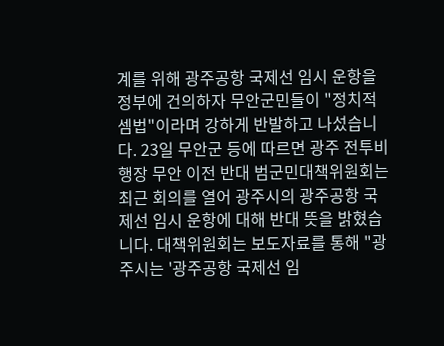계를 위해 광주공항 국제선 임시 운항을 정부에 건의하자 무안군민들이 "정치적 셈법"이라며 강하게 반발하고 나섰습니다. 23일 무안군 등에 따르면 광주 전투비행장 무안 이전 반대 범군민대책위원회는 최근 회의를 열어 광주시의 광주공항 국제선 임시 운항에 대해 반대 뜻을 밝혔습니다. 대책위원회는 보도자료를 통해 "광주시는 '광주공항 국제선 임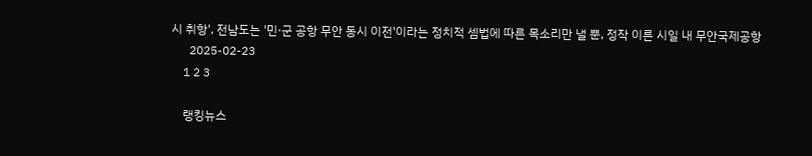시 취항', 전남도는 '민·군 공항 무안 동시 이전'이라는 정치적 셈법에 따른 목소리만 낼 뿐, 정작 이른 시일 내 무안국제공항
      2025-02-23
    1 2 3

    랭킹뉴스